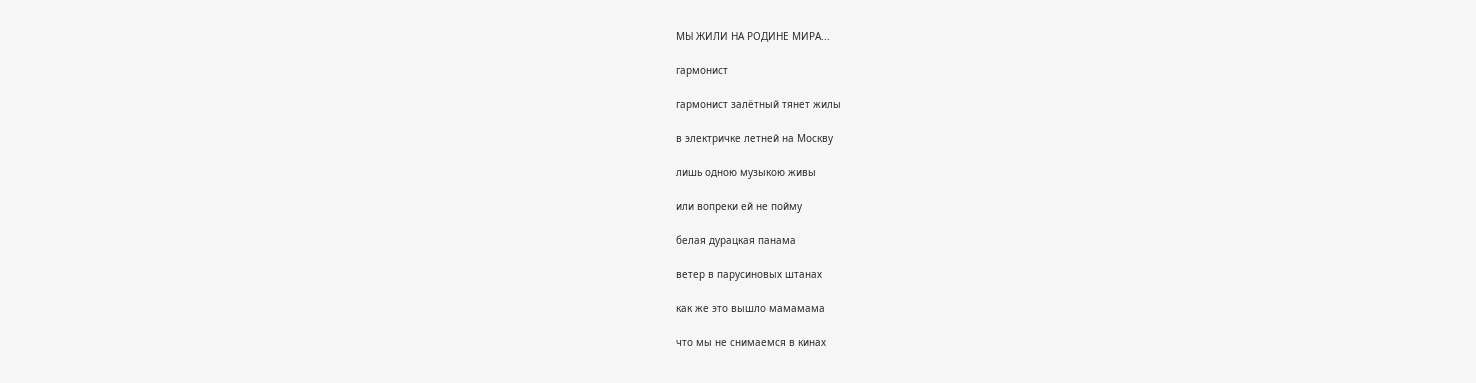МЫ ЖИЛИ НА РОДИНЕ МИРА...

гармонист

гармонист залётный тянет жилы

в электричке летней на Москву

лишь одною музыкою живы

или вопреки ей не пойму

белая дурацкая панама

ветер в парусиновых штанах

как же это вышло мамамама

что мы не снимаемся в кинах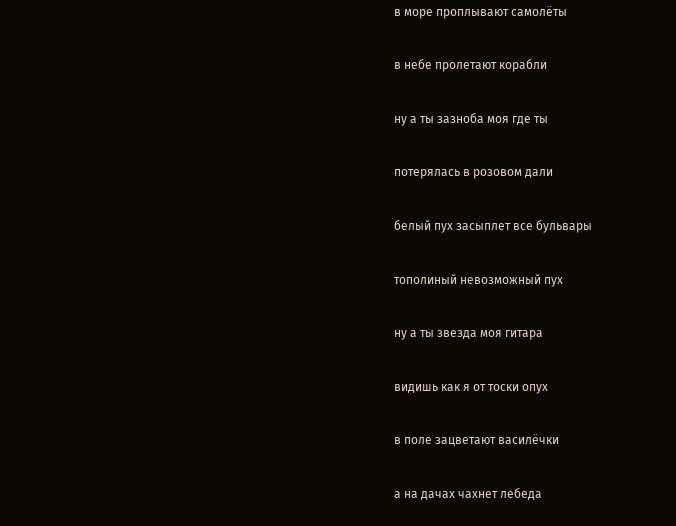в море проплывают самолёты

в небе пролетают корабли

ну а ты зазноба моя где ты

потерялась в розовом дали

белый пух засыплет все бульвары

тополиный невозможный пух

ну а ты звезда моя гитара

видишь как я от тоски опух

в поле зацветают василёчки

а на дачах чахнет лебеда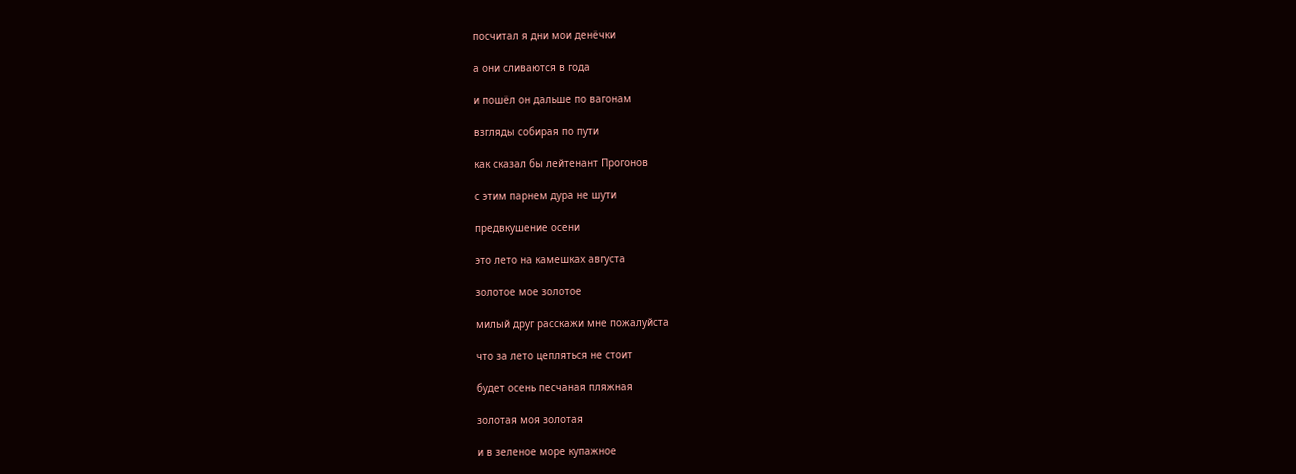посчитал я дни мои денёчки

а они сливаются в года

и пошёл он дальше по вагонам

взгляды собирая по пути

как сказал бы лейтенант Прогонов

с этим парнем дура не шути

предвкушение осени

это лето на камешках августа

золотое мое золотое

милый друг расскажи мне пожалуйста

что за лето цепляться не стоит

будет осень песчаная пляжная

золотая моя золотая

и в зеленое море купажное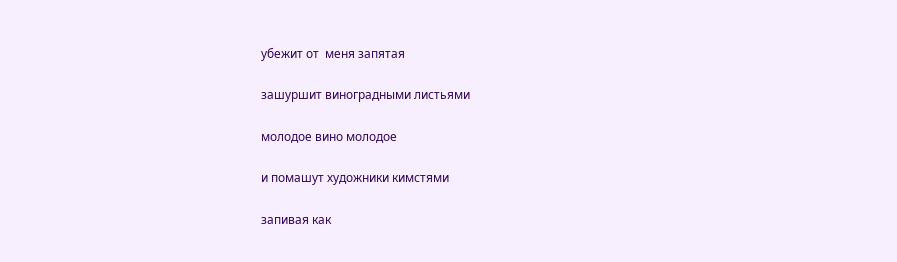убежит от  меня запятая

зашуршит виноградными листьями

молодое вино молодое

и помашут художники кимстями

запивая как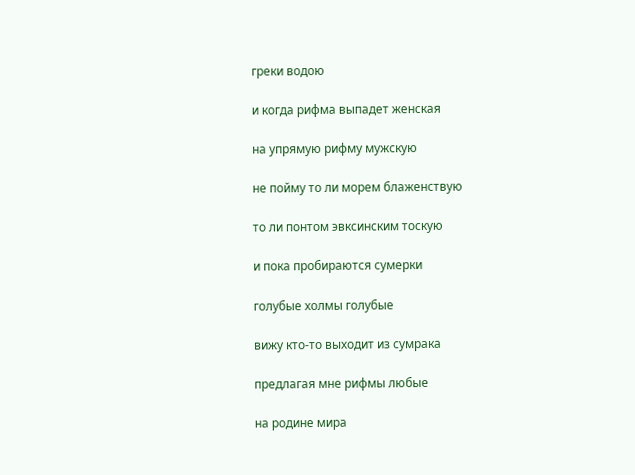греки водою

и когда рифма выпадет женская

на упрямую рифму мужскую

не пойму то ли морем блаженствую

то ли понтом эвксинским тоскую

и пока пробираются сумерки

голубые холмы голубые

вижу кто-то выходит из сумрака

предлагая мне рифмы любые

на родине мира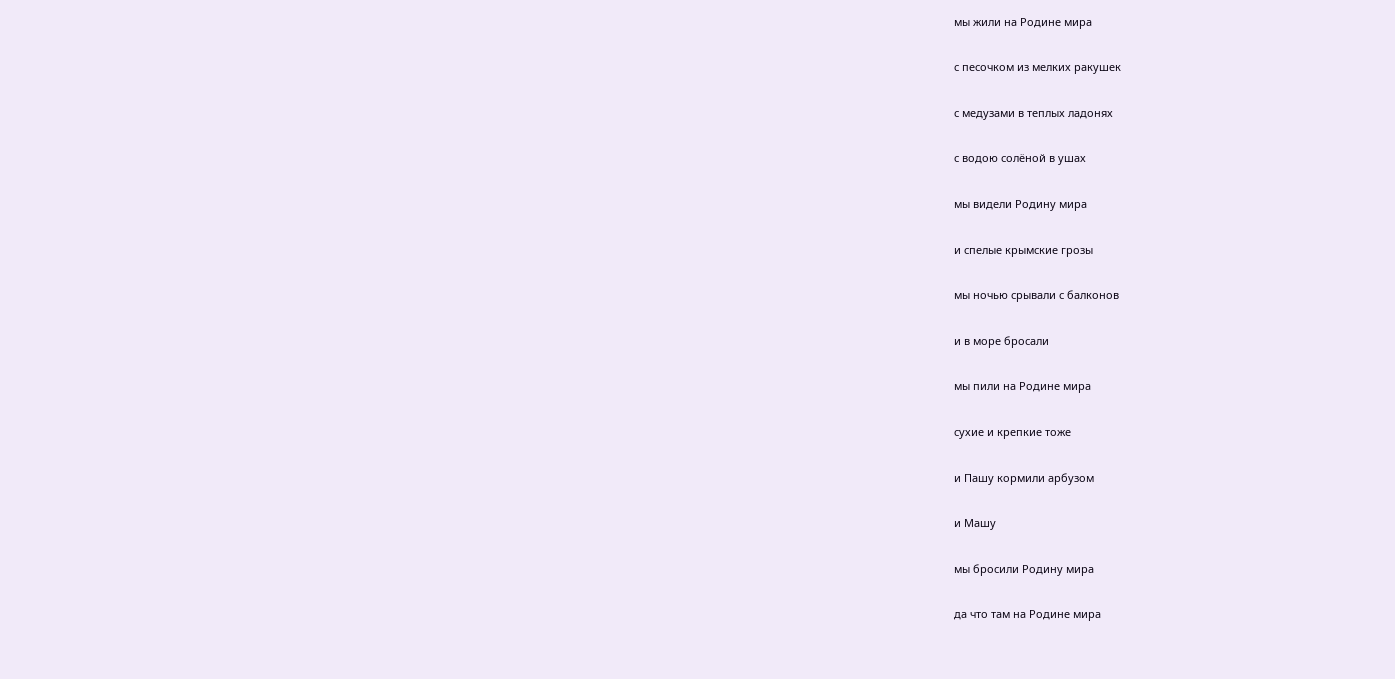мы жили на Родине мира

с песочком из мелких ракушек

с медузами в теплых ладонях

с водою солёной в ушах

мы видели Родину мира

и спелые крымские грозы

мы ночью срывали с балконов

и в море бросали

мы пили на Родине мира

сухие и крепкие тоже

и Пашу кормили арбузом

и Машу

мы бросили Родину мира

да что там на Родине мира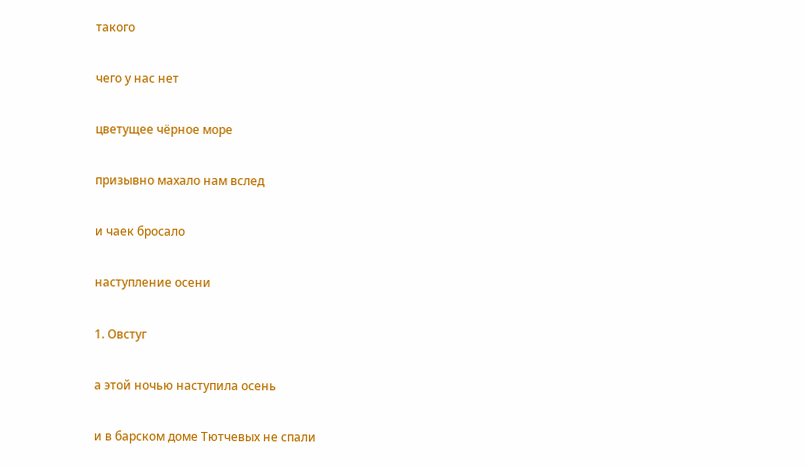такого

чего у нас нет

цветущее чёрное море

призывно махало нам вслед

и чаек бросало

наступление осени

1. Овстуг

а этой ночью наступила осень

и в барском доме Тютчевых не спали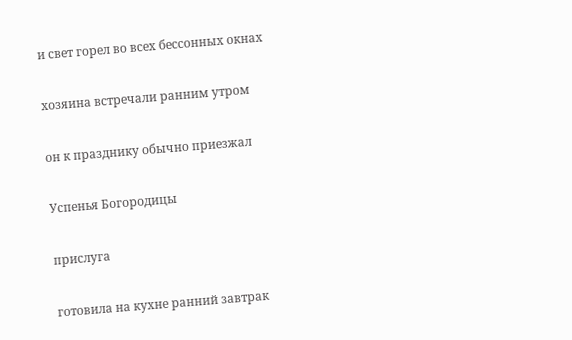и свет горел во всех бессонных окнах

хозяина встречали ранним утром

он к празднику обычно приезжал

Успенья Богородицы

прислуга

готовила на кухне ранний завтрак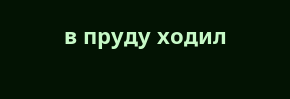в пруду ходил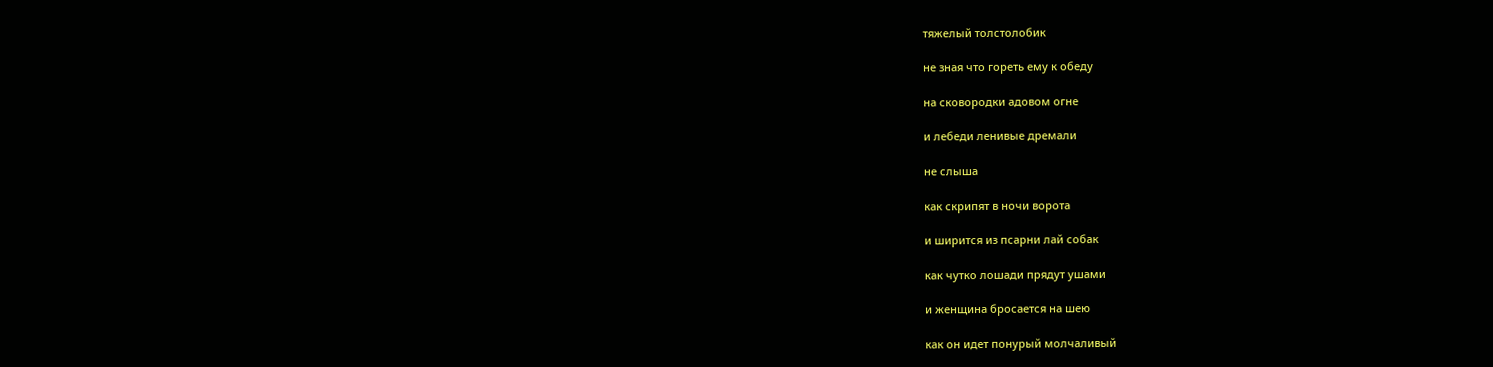тяжелый толстолобик

не зная что гореть ему к обеду

на сковородки адовом огне

и лебеди ленивые дремали

не слыша

как скрипят в ночи ворота

и ширится из псарни лай собак

как чутко лошади прядут ушами

и женщина бросается на шею

как он идет понурый молчаливый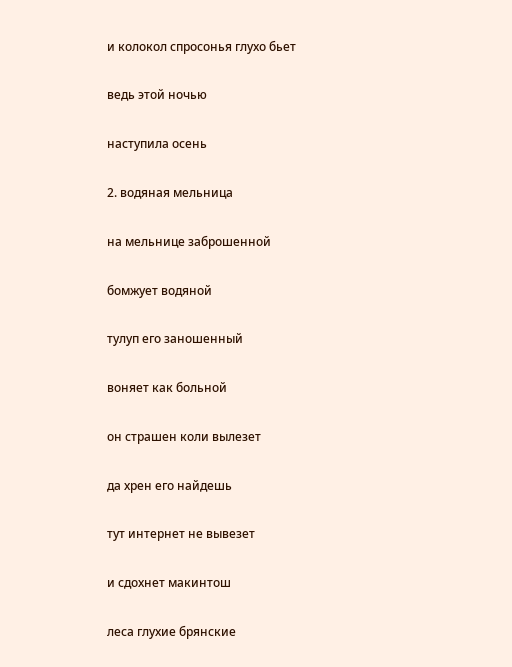и колокол спросонья глухо бьет

ведь этой ночью

наступила осень

2. водяная мельница

на мельнице заброшенной

бомжует водяной

тулуп его заношенный

воняет как больной

он страшен коли вылезет

да хрен его найдешь

тут интернет не вывезет

и сдохнет макинтош

леса глухие брянские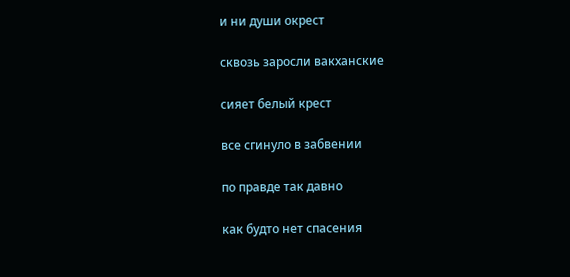и ни души окрест

сквозь заросли вакханские

сияет белый крест

все сгинуло в забвении

по правде так давно

как будто нет спасения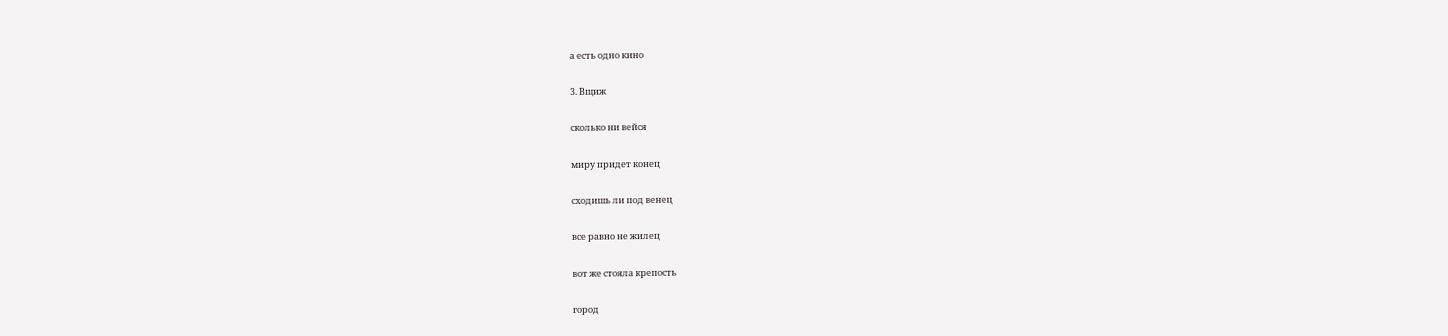а есть одно кино

3. Вщиж

сколько ни вейся

миру придет конец

сходишь ли под венец

все равно не жилец

вот же стояла крепость

город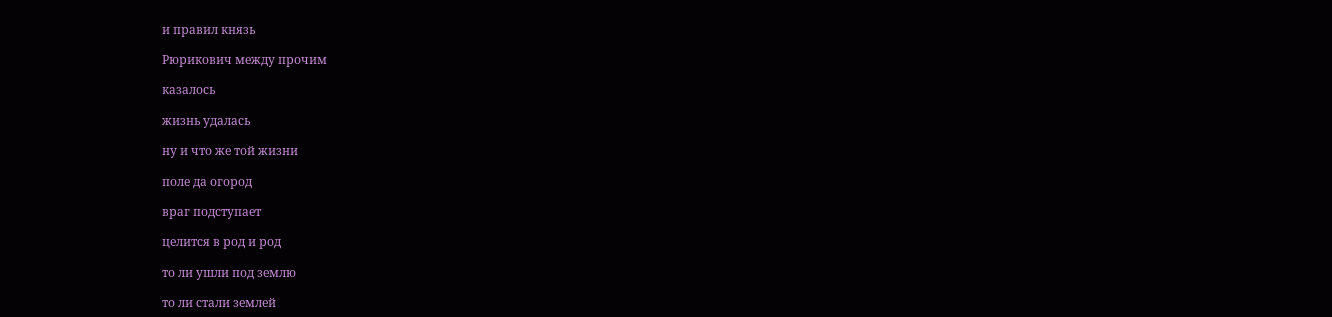и правил князь

Рюрикович между прочим

казалось

жизнь удалась

ну и что же той жизни

поле да огород

враг подступает

целится в род и род

то ли ушли под землю

то ли стали землей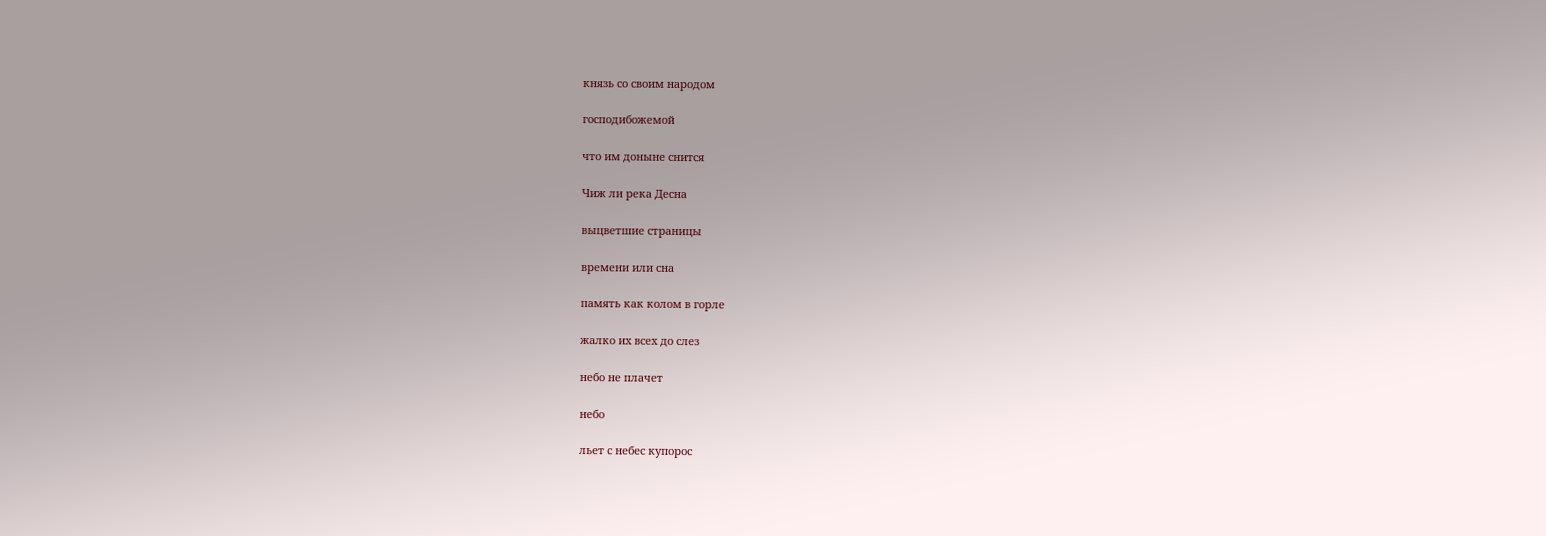князь со своим народом

господибожемой

что им доныне снится

Чиж ли река Десна

выцветшие страницы

времени или сна

память как колом в горле

жалко их всех до слез

небо не плачет

небо

льет с небес купорос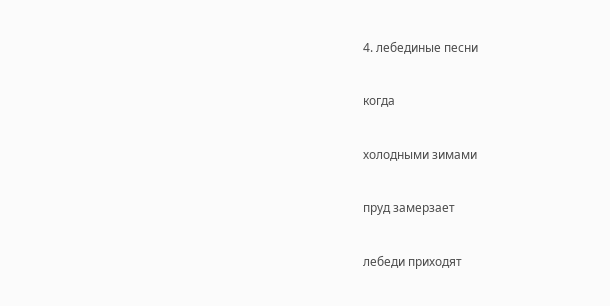4. лебединые песни

когда

холодными зимами

пруд замерзает

лебеди приходят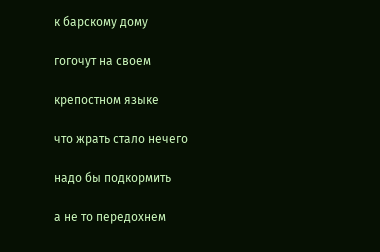к барскому дому

гогочут на своем

крепостном языке

что жрать стало нечего

надо бы подкормить

а не то передохнем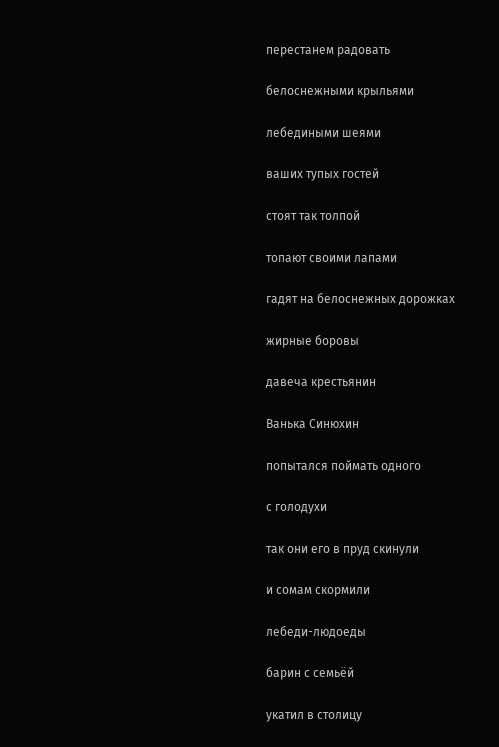перестанем радовать

белоснежными крыльями

лебедиными шеями

ваших тупых гостей

стоят так толпой

топают своими лапами

гадят на белоснежных дорожках

жирные боровы

давеча крестьянин

Ванька Синюхин

попытался поймать одного

с голодухи

так они его в пруд скинули

и сомам скормили

лебеди-людоеды

барин с семьёй

укатил в столицу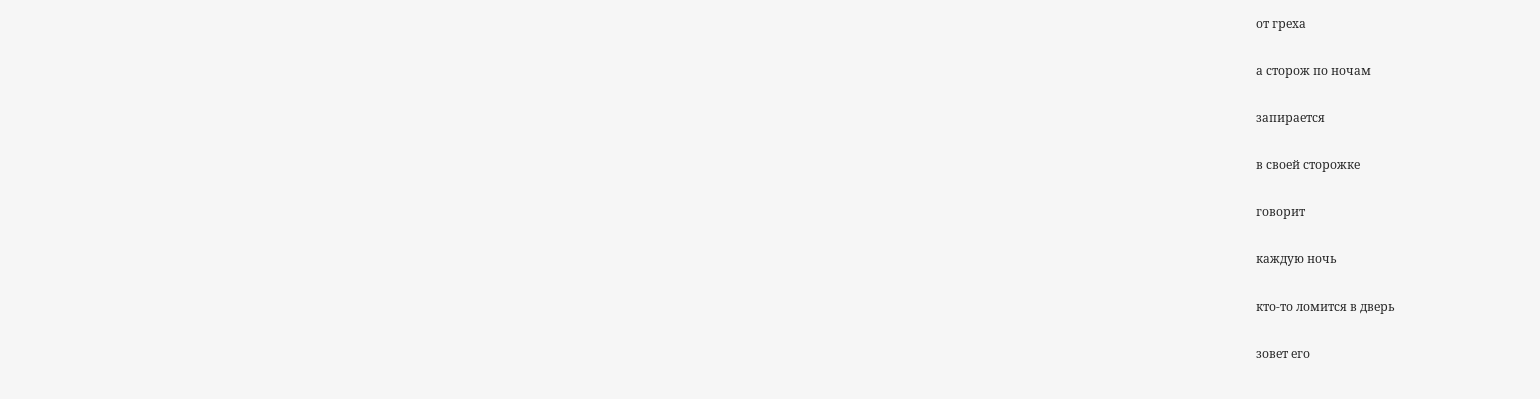от греха

а сторож по ночам

запирается

в своей сторожке

говорит

каждую ночь

кто-то ломится в дверь

зовет его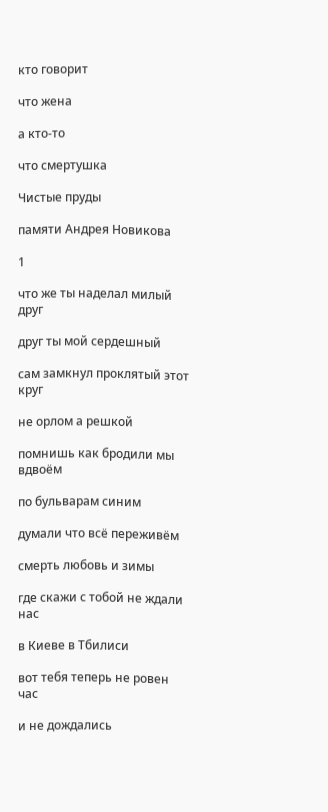кто говорит

что жена

а кто-то

что смертушка

Чистые пруды

памяти Андрея Новикова

1

что же ты наделал милый друг

друг ты мой сердешный

сам замкнул проклятый этот круг

не орлом а решкой

помнишь как бродили мы вдвоём

по бульварам синим

думали что всё переживём

смерть любовь и зимы

где скажи с тобой не ждали нас

в Киеве в Тбилиси

вот тебя теперь не ровен час

и не дождались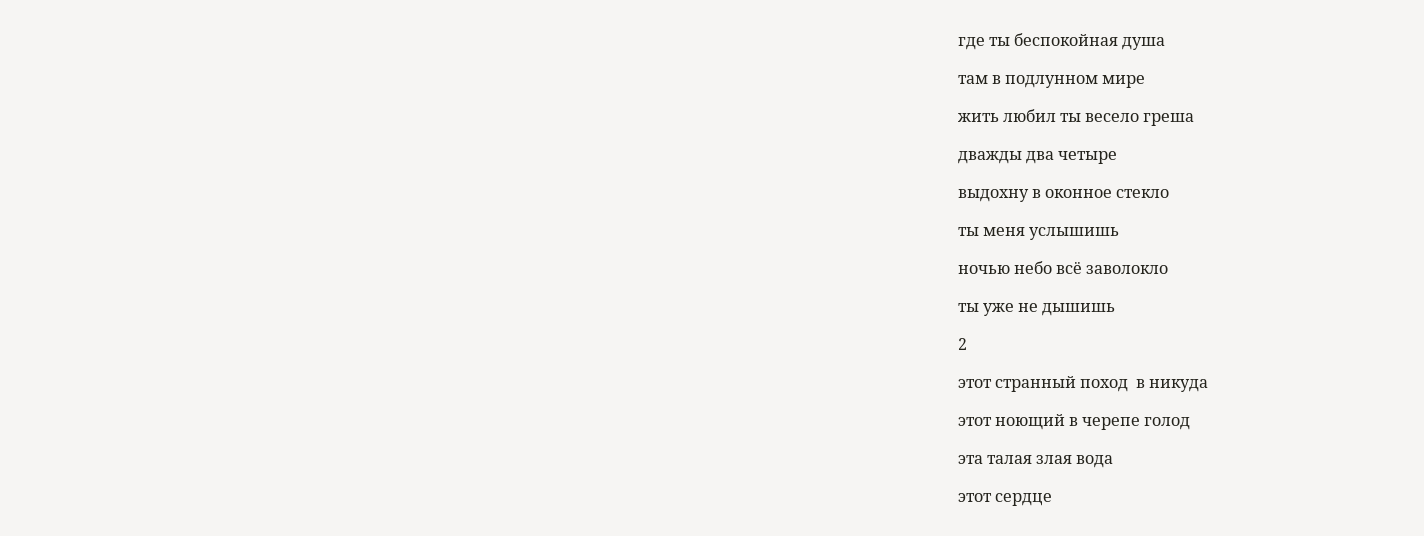где ты беспокойная душа

там в подлунном мире

жить любил ты весело греша

дважды два четыре

выдохну в оконное стекло

ты меня услышишь

ночью небо всё заволокло

ты уже не дышишь

2

этот странный поход  в никуда

этот ноющий в черепе голод

эта талая злая вода

этот сердце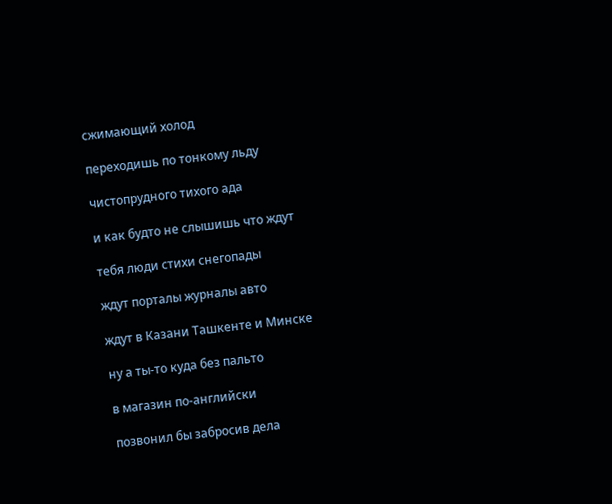сжимающий холод

переходишь по тонкому льду

чистопрудного тихого ада

и как будто не слышишь что ждут

тебя люди стихи снегопады

ждут порталы журналы авто

ждут в Казани Ташкенте и Минске

ну а ты-то куда без пальто

в магазин по-английски

позвонил бы забросив дела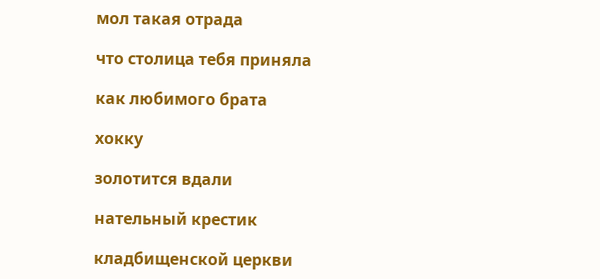мол такая отрада

что столица тебя приняла

как любимого брата

хокку

золотится вдали

нательный крестик

кладбищенской церкви